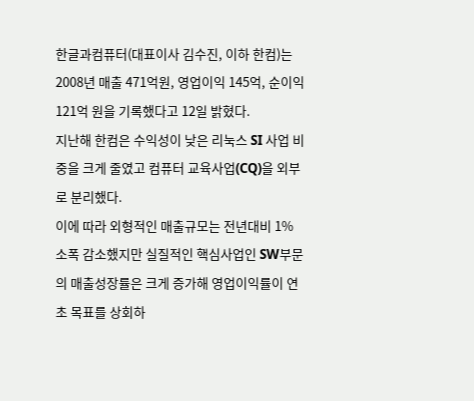한글과컴퓨터(대표이사 김수진, 이하 한컴)는 2008년 매출 471억원, 영업이익 145억, 순이익 121억 원을 기록했다고 12일 밝혔다.
지난해 한컴은 수익성이 낮은 리눅스 SI 사업 비중을 크게 줄였고 컴퓨터 교육사업(CQ)을 외부로 분리했다.
이에 따라 외형적인 매출규모는 전년대비 1% 소폭 감소했지만 실질적인 핵심사업인 SW부문의 매출성장률은 크게 증가해 영업이익률이 연초 목표를 상회하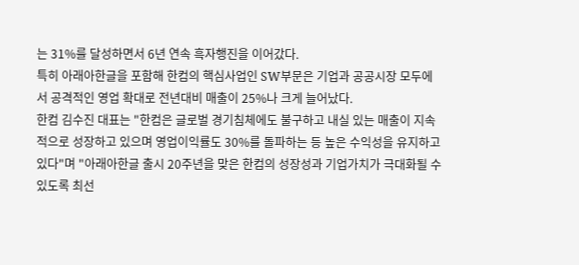는 31%를 달성하면서 6년 연속 흑자행진을 이어갔다.
특히 아래아한글을 포함해 한컴의 핵심사업인 SW부문은 기업과 공공시장 모두에서 공격적인 영업 확대로 전년대비 매출이 25%나 크게 늘어났다.
한컴 김수진 대표는 "한컴은 글로벌 경기침체에도 불구하고 내실 있는 매출이 지속적으로 성장하고 있으며 영업이익률도 30%를 돌파하는 등 높은 수익성을 유지하고 있다"며 "아래아한글 출시 20주년을 맞은 한컴의 성장성과 기업가치가 극대화될 수 있도록 최선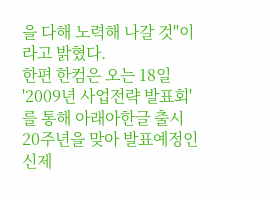을 다해 노력해 나갈 것"이라고 밝혔다.
한편 한컴은 오는 18일 '2009년 사업전략 발표회'를 통해 아래아한글 출시 20주년을 맞아 발표예정인 신제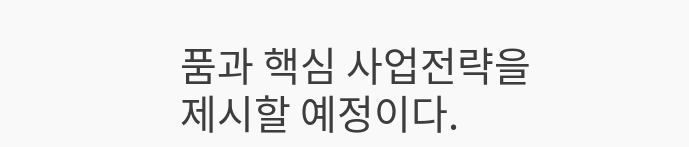품과 핵심 사업전략을 제시할 예정이다.